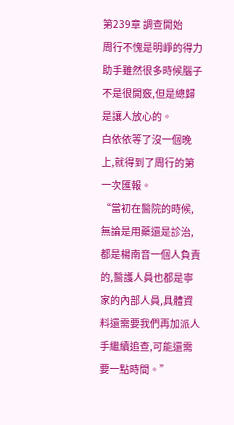第239章 調查開始
周行不愧是明崢的得力助手雖然很多時候腦子不是很開竅,但是總歸是讓人放心的。
白依依等了沒一個晚上,就得到了周行的第一次匯報。
“當初在醫院的時候,無論是用藥還是診治,都是楊南音一個人負責的,醫護人員也都是寧家的內部人員,具體資料還需要我們再加派人手繼續追查,可能還需要一點時間。”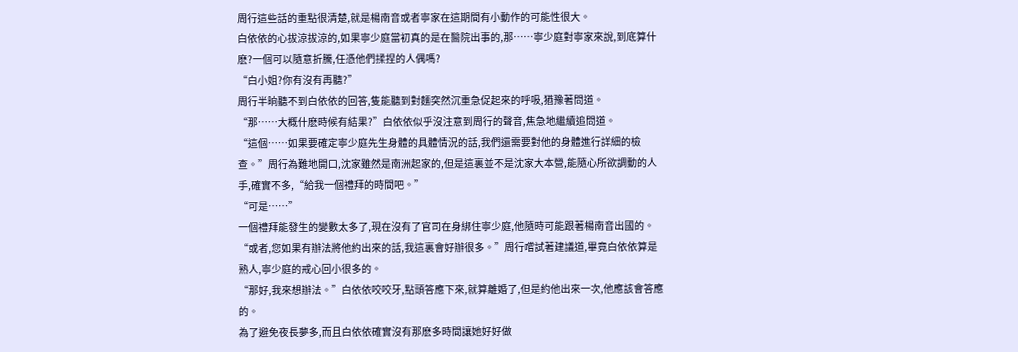周行這些話的重點很清楚,就是楊南音或者寧家在這期間有小動作的可能性很大。
白依依的心拔涼拔涼的,如果寧少庭當初真的是在醫院出事的,那……寧少庭對寧家來說,到底算什麽?一個可以隨意折騰,任憑他們揉捏的人偶嗎?
“白小姐?你有沒有再聽?”
周行半晌聽不到白依依的回答,隻能聽到對麵突然沉重急促起來的呼吸,猶豫著問道。
“那……大概什麽時候有結果?”白依依似乎沒注意到周行的聲音,焦急地繼續追問道。
“這個……如果要確定寧少庭先生身體的具體情況的話,我們還需要對他的身體進行詳細的檢查。”周行為難地開口,沈家雖然是南洲起家的,但是這裏並不是沈家大本營,能隨心所欲調動的人手,確實不多,“給我一個禮拜的時間吧。”
“可是……”
一個禮拜能發生的變數太多了,現在沒有了官司在身綁住寧少庭,他隨時可能跟著楊南音出國的。
“或者,您如果有辦法將他約出來的話,我這裏會好辦很多。”周行嚐試著建議道,畢竟白依依算是熟人,寧少庭的戒心回小很多的。
“那好,我來想辦法。”白依依咬咬牙,點頭答應下來,就算離婚了,但是約他出來一次,他應該會答應的。
為了避免夜長夢多,而且白依依確實沒有那麽多時間讓她好好做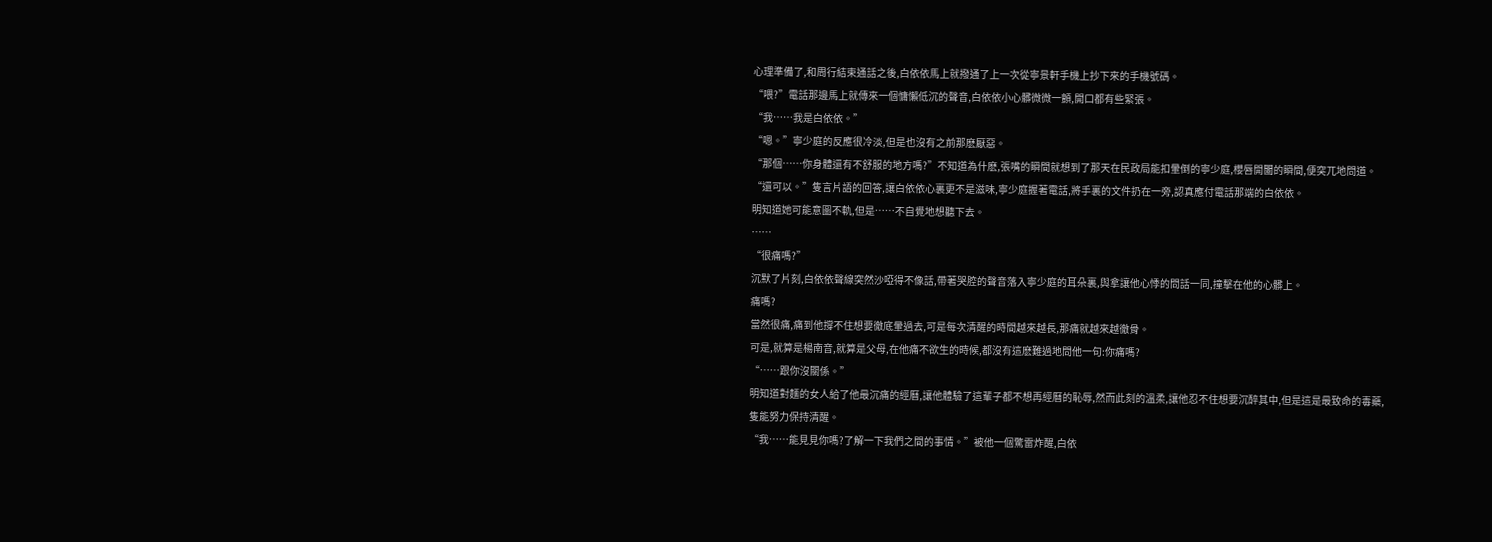心理準備了,和周行結束通話之後,白依依馬上就撥通了上一次從寧景軒手機上抄下來的手機號碼。
“喂?”電話那邊馬上就傳來一個慵懶低沉的聲音,白依依小心髒微微一顫,開口都有些緊張。
“我……我是白依依。”
“嗯。”寧少庭的反應很冷淡,但是也沒有之前那麽厭惡。
“那個……你身體還有不舒服的地方嗎?”不知道為什麽,張嘴的瞬間就想到了那天在民政局能扣暈倒的寧少庭,櫻唇開闔的瞬間,便突兀地問道。
“還可以。”隻言片語的回答,讓白依依心裏更不是滋味,寧少庭握著電話,將手裏的文件扔在一旁,認真應付電話那端的白依依。
明知道她可能意圖不軌,但是……不自覺地想聽下去。
……
“很痛嗎?”
沉默了片刻,白依依聲線突然沙啞得不像話,帶著哭腔的聲音落入寧少庭的耳朵裏,與拿讓他心悸的問話一同,撞擊在他的心髒上。
痛嗎?
當然很痛,痛到他撐不住想要徹底暈過去,可是每次清醒的時間越來越長,那痛就越來越徹骨。
可是,就算是楊南音,就算是父母,在他痛不欲生的時候,都沒有這麽難過地問他一句:你痛嗎?
“……跟你沒關係。”
明知道對麵的女人給了他最沉痛的經曆,讓他體驗了這輩子都不想再經曆的恥辱,然而此刻的溫柔,讓他忍不住想要沉醉其中,但是這是最致命的毒藥,隻能努力保持清醒。
“我……能見見你嗎?了解一下我們之間的事情。”被他一個驚雷炸醒,白依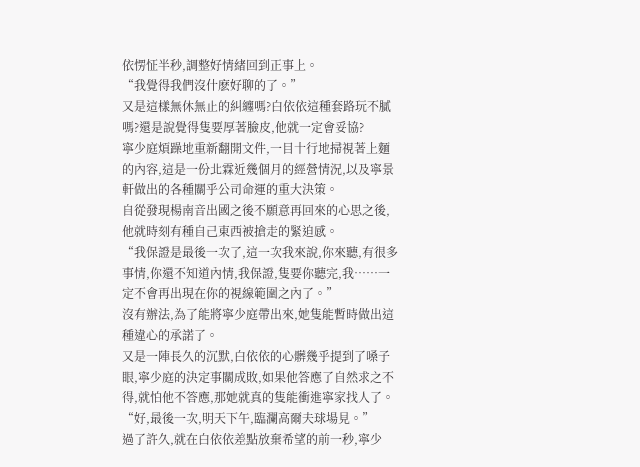依愣怔半秒,調整好情緒回到正事上。
“我覺得我們沒什麽好聊的了。”
又是這樣無休無止的糾纏嗎?白依依這種套路玩不膩嗎?還是說覺得隻要厚著臉皮,他就一定會妥協?
寧少庭煩躁地重新翻開文件,一目十行地掃視著上麵的內容,這是一份北霖近幾個月的經營情況,以及寧景軒做出的各種關乎公司命運的重大決策。
自從發現楊南音出國之後不願意再回來的心思之後,他就時刻有種自己東西被搶走的緊迫感。
“我保證是最後一次了,這一次我來說,你來聽,有很多事情,你還不知道內情,我保證,隻要你聽完,我……一定不會再出現在你的視線範圍之內了。”
沒有辦法,為了能將寧少庭帶出來,她隻能暫時做出這種違心的承諾了。
又是一陣長久的沉默,白依依的心髒幾乎提到了嗓子眼,寧少庭的決定事關成敗,如果他答應了自然求之不得,就怕他不答應,那她就真的隻能衝進寧家找人了。
“好,最後一次,明天下午,臨瀾高爾夫球場見。”
過了許久,就在白依依差點放棄希望的前一秒,寧少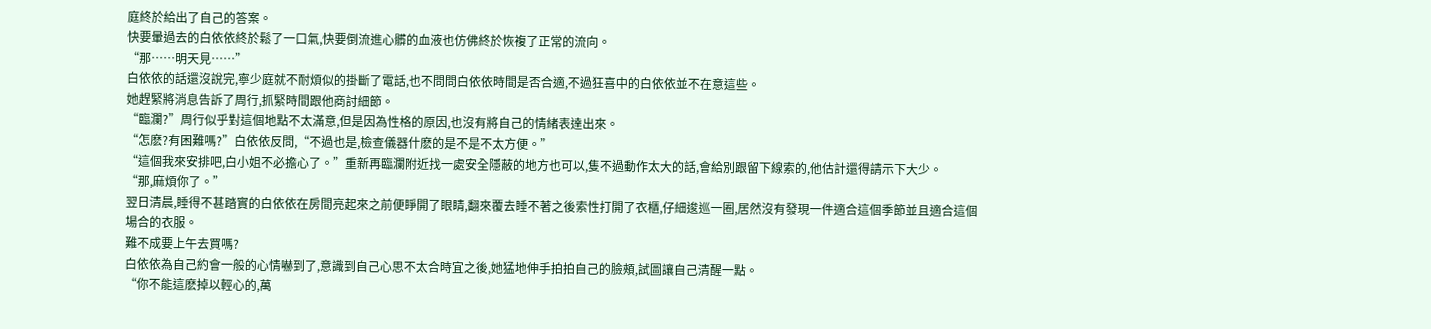庭終於給出了自己的答案。
快要暈過去的白依依終於鬆了一口氣,快要倒流進心髒的血液也仿佛終於恢複了正常的流向。
“那……明天見……”
白依依的話還沒說完,寧少庭就不耐煩似的掛斷了電話,也不問問白依依時間是否合適,不過狂喜中的白依依並不在意這些。
她趕緊將消息告訴了周行,抓緊時間跟他商討細節。
“臨瀾?”周行似乎對這個地點不太滿意,但是因為性格的原因,也沒有將自己的情緒表達出來。
“怎麽?有困難嗎?”白依依反問,“不過也是,檢查儀器什麽的是不是不太方便。”
“這個我來安排吧,白小姐不必擔心了。”重新再臨瀾附近找一處安全隱蔽的地方也可以,隻不過動作太大的話,會給別跟留下線索的,他估計還得請示下大少。
“那,麻煩你了。”
翌日清晨,睡得不甚踏實的白依依在房間亮起來之前便睜開了眼睛,翻來覆去睡不著之後索性打開了衣櫃,仔細逡巡一圈,居然沒有發現一件適合這個季節並且適合這個場合的衣服。
難不成要上午去買嗎?
白依依為自己約會一般的心情嚇到了,意識到自己心思不太合時宜之後,她猛地伸手拍拍自己的臉頰,試圖讓自己清醒一點。
“你不能這麽掉以輕心的,萬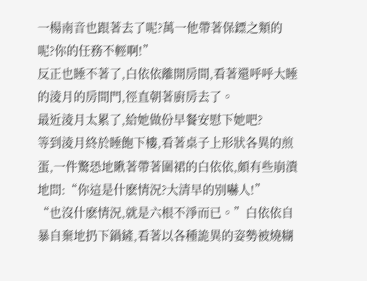一楊南音也跟著去了呢?萬一他帶著保鏢之類的呢?你的任務不輕啊!”
反正也睡不著了,白依依離開房間,看著還呼呼大睡的淩月的房間門,徑直朝著廚房去了。
最近淩月太累了,給她做份早餐安慰下她吧?
等到淩月終於睡飽下樓,看著桌子上形狀各異的煎蛋,一件驚恐地瞅著帶著圍裙的白依依,頗有些崩潰地問:“你這是什麽情況?大清早的別嚇人!”
“也沒什麽情況,就是六根不淨而已。”白依依自暴自棄地扔下鍋鏟,看著以各種詭異的姿勢被燒糊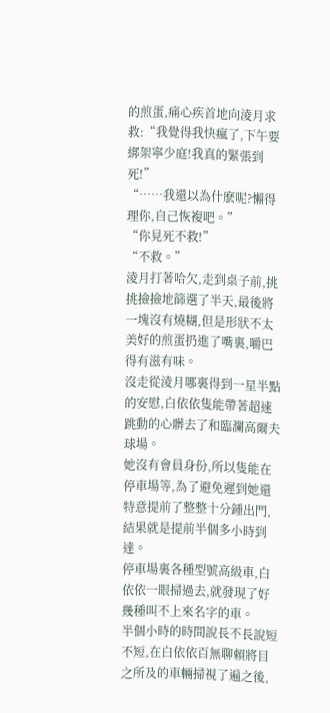的煎蛋,痛心疾首地向淩月求救:“我覺得我快瘋了,下午要綁架寧少庭!我真的緊張到死!”
“……我還以為什麽呢?懶得理你,自己恢複吧。”
“你見死不救!”
“不救。”
淩月打著哈欠,走到桌子前,挑挑撿撿地篩選了半天,最後將一塊沒有燒糊,但是形狀不太美好的煎蛋扔進了嘴裏,嚼巴得有滋有味。
沒走從淩月哪裏得到一星半點的安慰,白依依隻能帶著超速跳動的心髒去了和臨瀾高爾夫球場。
她沒有會員身份,所以隻能在停車場等,為了避免遲到她還特意提前了整整十分鍾出門,結果就是提前半個多小時到達。
停車場裏各種型號高級車,白依依一眼掃過去,就發現了好幾種叫不上來名字的車。
半個小時的時間說長不長說短不短,在白依依百無聊賴將目之所及的車輛掃視了遍之後,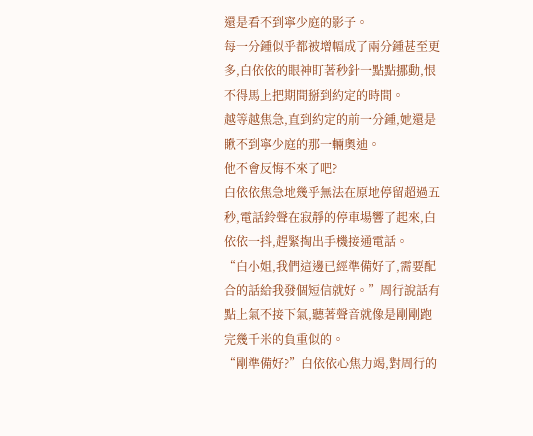還是看不到寧少庭的影子。
每一分鍾似乎都被增幅成了兩分鍾甚至更多,白依依的眼神盯著秒針一點點挪動,恨不得馬上把期間掰到約定的時間。
越等越焦急,直到約定的前一分鍾,她還是瞅不到寧少庭的那一輛奧迪。
他不會反悔不來了吧?
白依依焦急地幾乎無法在原地停留超過五秒,電話鈴聲在寂靜的停車場響了起來,白依依一抖,趕緊掏出手機接通電話。
“白小姐,我們這邊已經準備好了,需要配合的話給我發個短信就好。”周行說話有點上氣不接下氣,聽著聲音就像是剛剛跑完幾千米的負重似的。
“剛準備好?”白依依心焦力竭,對周行的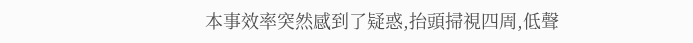本事效率突然感到了疑惑,抬頭掃視四周,低聲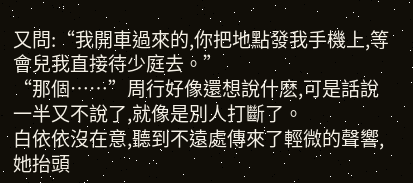又問:“我開車過來的,你把地點發我手機上,等會兒我直接待少庭去。”
“那個……”周行好像還想說什麽,可是話說一半又不說了,就像是別人打斷了。
白依依沒在意,聽到不遠處傳來了輕微的聲響,她抬頭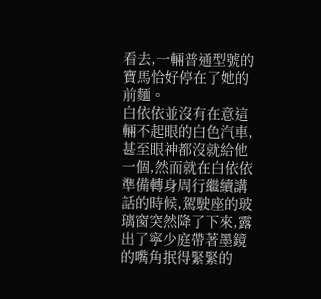看去,一輛普通型號的寶馬恰好停在了她的前麵。
白依依並沒有在意這輛不起眼的白色汽車,甚至眼神都沒就給他一個,然而就在白依依準備轉身周行繼續講話的時候,駕駛座的玻璃窗突然降了下來,露出了寧少庭帶著墨鏡的嘴角抿得緊緊的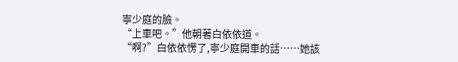寧少庭的臉。
“上車吧。”他朝著白依依道。
“啊?”白依依愣了,寧少庭開車的話……她該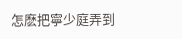怎麽把寧少庭弄到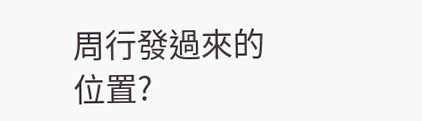周行發過來的位置?